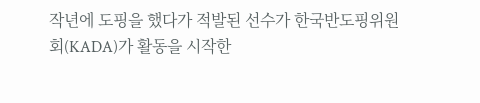작년에 도핑을 했다가 적발된 선수가 한국반도핑위원회(KADA)가 활동을 시작한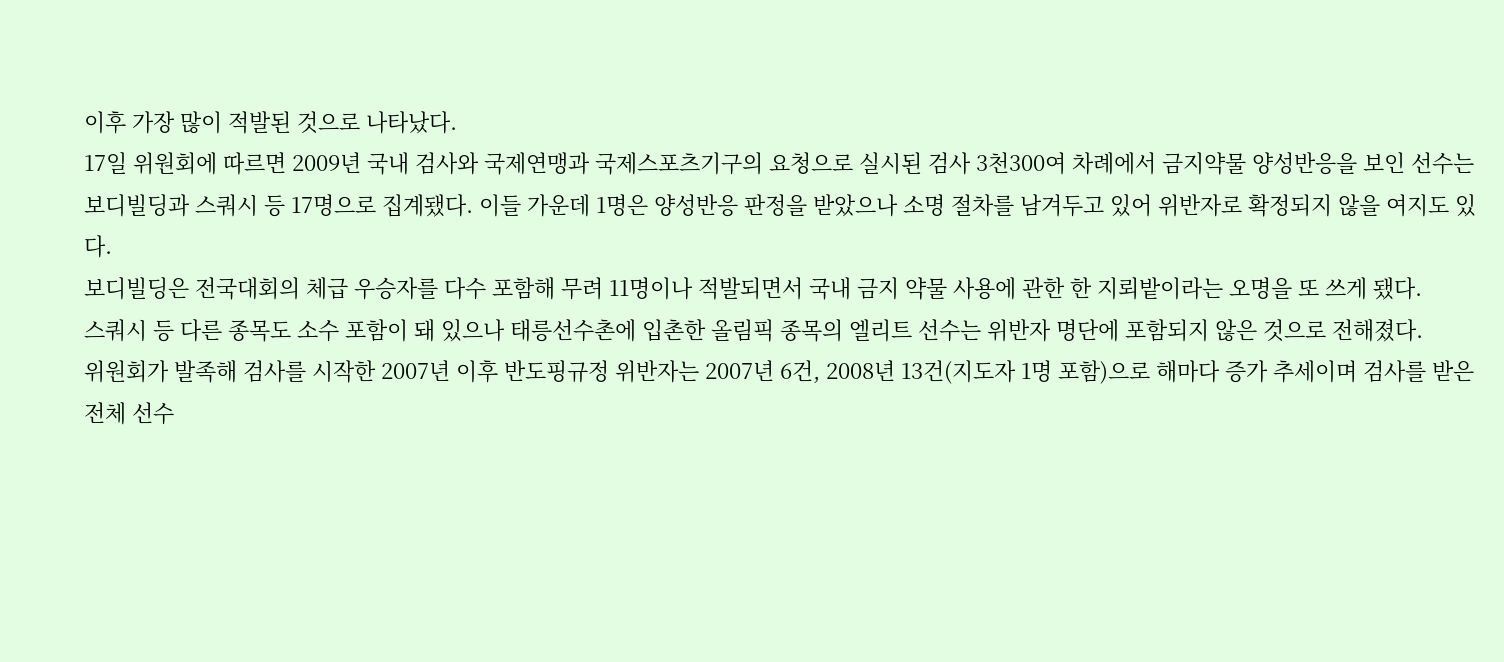이후 가장 많이 적발된 것으로 나타났다.
17일 위원회에 따르면 2009년 국내 검사와 국제연맹과 국제스포츠기구의 요청으로 실시된 검사 3천300여 차례에서 금지약물 양성반응을 보인 선수는 보디빌딩과 스쿼시 등 17명으로 집계됐다. 이들 가운데 1명은 양성반응 판정을 받았으나 소명 절차를 남겨두고 있어 위반자로 확정되지 않을 여지도 있다.
보디빌딩은 전국대회의 체급 우승자를 다수 포함해 무려 11명이나 적발되면서 국내 금지 약물 사용에 관한 한 지뢰밭이라는 오명을 또 쓰게 됐다.
스쿼시 등 다른 종목도 소수 포함이 돼 있으나 태릉선수촌에 입촌한 올림픽 종목의 엘리트 선수는 위반자 명단에 포함되지 않은 것으로 전해졌다.
위원회가 발족해 검사를 시작한 2007년 이후 반도핑규정 위반자는 2007년 6건, 2008년 13건(지도자 1명 포함)으로 해마다 증가 추세이며 검사를 받은 전체 선수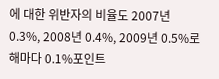에 대한 위반자의 비율도 2007년 0.3%, 2008년 0.4%, 2009년 0.5%로 해마다 0.1%포인트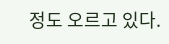정도 오르고 있다.